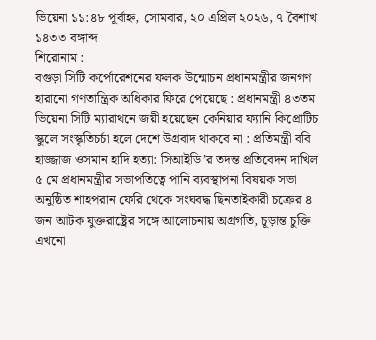ভিয়েনা ১১:৪৮ পূর্বাহ্ন, সোমবার, ২০ এপ্রিল ২০২৬, ৭ বৈশাখ ১৪৩৩ বঙ্গাব্দ
শিরোনাম :
বগুড়া সিটি কর্পোরেশনের ফলক উন্মোচন প্রধানমন্ত্রীর জনগণ হারানো গণতান্ত্রিক অধিকার ফিরে পেয়েছে : প্রধানমন্ত্রী ৪৩তম ভিয়েনা সিটি ম্যারাথনে জয়ী হয়েছেন কেনিয়ার ফ্যানি কিপ্রোটিচ স্কুলে সংস্কৃতিচর্চা হলে দেশে উগ্রবাদ থাকবে না : প্রতিমন্ত্রী ববি হাজ্জাজ ওসমান হাদি হত্যা: সিআইডি’র তদন্ত প্রতিবেদন দাখিল ৫ মে প্রধানমন্ত্রীর সভাপতিত্বে পানি ব্যবস্থাপনা বিষয়ক সভা অনুষ্ঠিত শাহপরান ফেরি থেকে সংঘবদ্ধ ছিনতাইকারী চক্রের ৪ জন আটক যুক্তরাষ্ট্রের সঙ্গে আলোচনায় অগ্রগতি, চূড়ান্ত চুক্তি এখনো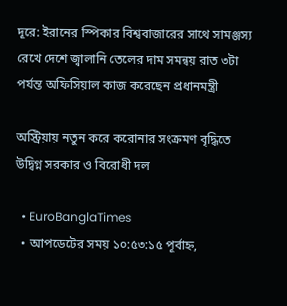দূরে: ইরানের স্পিকার বিশ্ববাজারের সাথে সামঞ্জস্য রেখে দেশে জ্বালানি তেলের দাম সমন্বয় রাত ৩টা পর্যন্ত অফিসিয়াল কাজ করেছেন প্রধানমন্ত্রী

অস্ট্রিয়ায় নতুন করে করোনার সংক্রমণ বৃদ্ধিতে উদ্বিগ্ন সরকার ও বিরোধী দল

  • EuroBanglaTimes
  • আপডেটের সময় ১০:৫৩:১৫ পূর্বাহ্ন,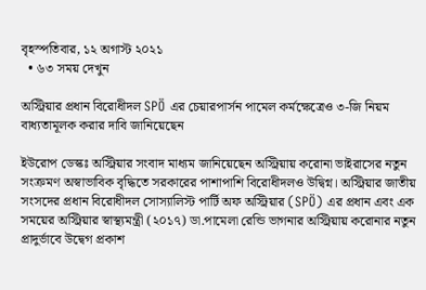বৃহস্পতিবার, ১২ অগাস্ট ২০২১
  • ৬৩ সময় দেখুন

অস্ট্রিয়ার প্রধান বিরোধীদল SPÖ এর চেয়ারপার্সন পামেল কর্মক্ষেত্রেও ৩-জি নিয়ম বাধ্যতামূলক করার দাবি জানিয়েছেন

ইউরোপ ডেস্কঃ অস্ট্রিয়ার সংবাদ মাধ্যম জানিয়েছেন অস্ট্রিয়ায় করোনা ভাইরাসের নতুন সংক্রমণ অস্বাভাবিক বৃদ্ধিতে সরকারের পাশাপাশি বিরোধীদলও উদ্বিগ্ন। অস্ট্রিয়ার জাতীয় সংসদের প্রধান বিরোধীদল সোস্যালিস্ট পার্টি অফ অস্ট্রিয়ার (SPÖ) এর প্রধান এবং এক সময়ের অস্ট্রিয়ার স্বাস্থ্যমন্ত্রী (২০১৭) ডা.পামেলা রেন্ডি ভাগনার অস্ট্রিয়ায় করোনার নতুন প্রাদুর্ভাবে উদ্বেগ প্রকাশ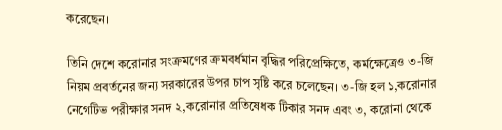করেছেন।

তিনি দেশে করোনার সংক্রমণের ক্রমবর্ধমান বৃদ্ধির পরিপ্রেক্ষিতে, কর্মক্ষেত্রেও ৩-জি নিয়ম প্রবর্তনের জন্য সরকারের উপর চাপ সৃষ্টি করে চলেছেন। ৩-জি হল ১,করোনার নেগেটিভ পরীক্ষার সনদ ২,করোনার প্রতিষেধক টিকার সনদ এবং ৩, করোনা থেকে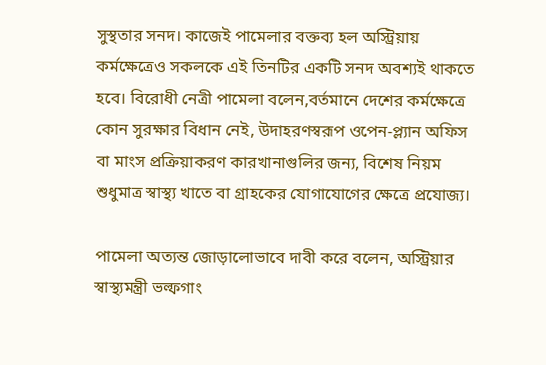সুস্থতার সনদ। কাজেই পামেলার বক্তব্য হল অস্ট্রিয়ায় কর্মক্ষেত্রেও সকলকে এই তিনটির একটি সনদ অবশ্যই থাকতে হবে। বিরোধী নেত্রী পামেলা বলেন,বর্তমানে দেশের কর্মক্ষেত্রে কোন সুরক্ষার বিধান নেই, উদাহরণস্বরূপ ওপেন-প্ল্যান অফিস বা মাংস প্রক্রিয়াকরণ কারখানাগুলির জন্য, বিশেষ নিয়ম শুধুমাত্র স্বাস্থ্য খাতে বা গ্রাহকের যোগাযোগের ক্ষেত্রে প্রযোজ্য।

পামেলা অত্যন্ত জোড়ালোভাবে দাবী করে বলেন, অস্ট্রিয়ার স্বাস্থ্যমন্ত্রী ভল্ফগাং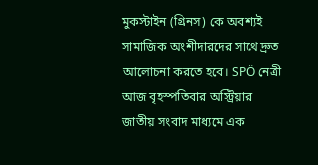মুকস্টাইন (গ্রিনস) কে অবশ্যই সামাজিক অংশীদারদের সাথে দ্রুত আলোচনা করতে হবে। SPÖ নেত্রী আজ বৃহস্পতিবার অস্ট্রিয়ার জাতীয় সংবাদ মাধ্যমে এক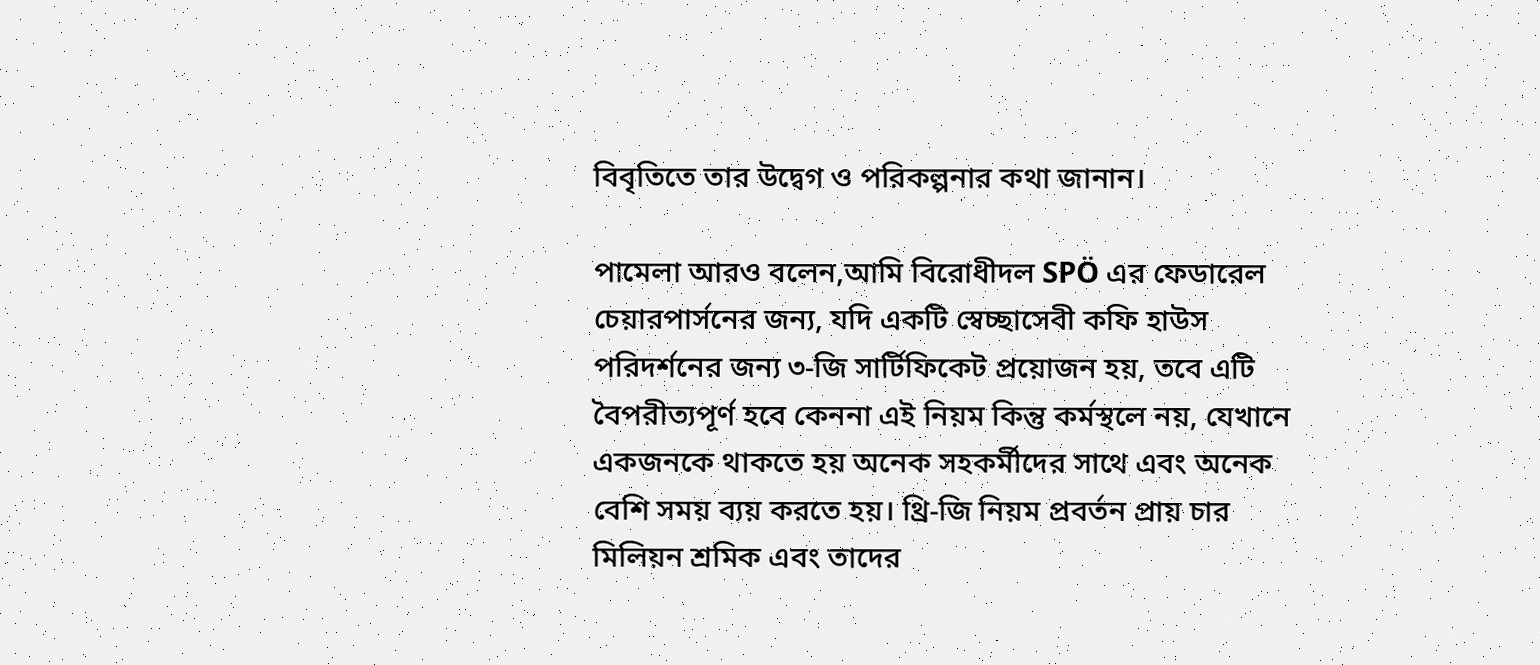বিবৃতিতে তার উদ্বেগ ও পরিকল্পনার কথা জানান।

পামেলা আরও বলেন,আমি বিরোধীদল SPÖ এর ফেডারেল চেয়ারপার্সনের জন্য, যদি একটি স্বেচ্ছাসেবী কফি হাউস পরিদর্শনের জন্য ৩-জি সার্টিফিকেট প্রয়োজন হয়, তবে এটি বৈপরীত্যপূর্ণ হবে কেননা এই নিয়ম কিন্তু কর্মস্থলে নয়, যেখানে একজনকে থাকতে হয় অনেক সহকর্মীদের সাথে এবং অনেক বেশি সময় ব্যয় করতে হয়। থ্রি-জি নিয়ম প্রবর্তন প্রায় চার মিলিয়ন শ্রমিক এবং তাদের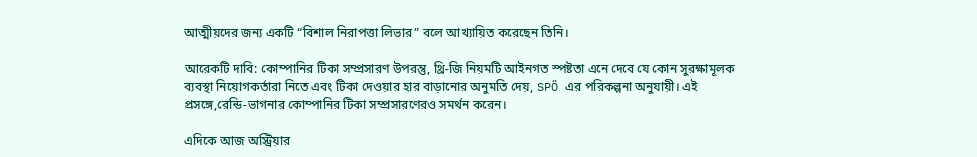আত্মীয়দের জন্য একটি “বিশাল নিরাপত্তা লিভার” বলে আখ্যায়িত করেছেন তিনি।

আরেকটি দাবি: কোম্পানির টিকা সম্প্রসারণ উপরন্তু, থ্রি-জি নিয়মটি আইনগত স্পষ্টতা এনে দেবে যে কোন সুরক্ষামূলক ব্যবস্থা নিয়োগকর্তারা নিতে এবং টিকা দেওয়ার হার বাড়ানোর অনুমতি দেয়, SPÖ এর পরিকল্পনা অনুযায়ী। এই প্রসঙ্গে,রেন্ডি-ভাগনার কোম্পানির টিকা সম্প্রসারণেরও সমর্থন করেন।

এদিকে আজ অস্ট্রিয়ার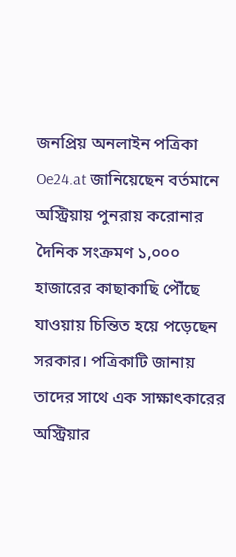জনপ্রিয় অনলাইন পত্রিকা Oe24.at জানিয়েছেন বর্তমানে অস্ট্রিয়ায় পুনরায় করোনার দৈনিক সংক্রমণ ১,০০০ হাজারের কাছাকাছি পৌঁছে যাওয়ায় চিন্তিত হয়ে পড়েছেন সরকার। পত্রিকাটি জানায় তাদের সাথে এক সাক্ষাৎকারের অস্ট্রিয়ার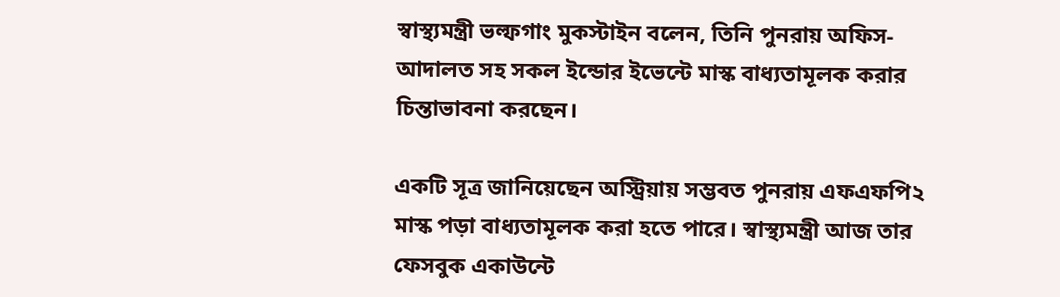স্বাস্থ্যমন্ত্রী ভল্ফগাং মুকস্টাইন বলেন, তিনি পুনরায় অফিস-আদালত সহ সকল ইন্ডোর ইভেন্টে মাস্ক বাধ্যতামূলক করার চিন্তাভাবনা করছেন।

একটি সূত্র জানিয়েছেন অস্ট্রিয়ায় সম্ভবত পুনরায় এফএফপি২ মাস্ক পড়া বাধ্যতামূলক করা হতে পারে। স্বাস্থ্যমন্ত্রী আজ তার ফেসবুক একাউন্টে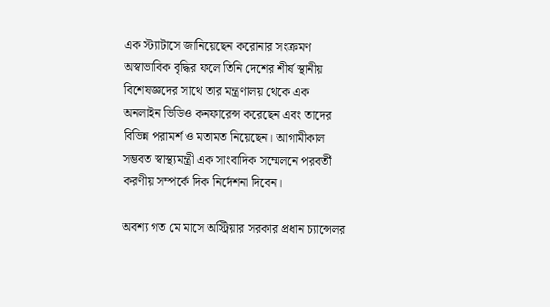এক স্ট্যাটাসে জানিয়েছেন করোনার সংক্রমণ অস্বাভাবিক বৃদ্ধির ফলে তিনি দেশের শীর্ষ স্থানীয় বিশেষজ্ঞদের সাথে তার মন্ত্রণালয় থেকে এক অনলাইন ভিডিও কনফারেন্স করেছেন এবং তাদের বিভিন্ন পরামর্শ ও মতামত নিয়েছেন। আগামীকাল সম্ভবত স্বাস্থ্যমন্ত্রী এক সাংবাদিক সম্মেলনে পরবর্তী করণীয় সম্পর্কে দিক নির্দেশনা দিবেন।

অবশ্য গত মে মাসে অস্ট্রিয়ার সরকার প্রধান চ্যান্সেলর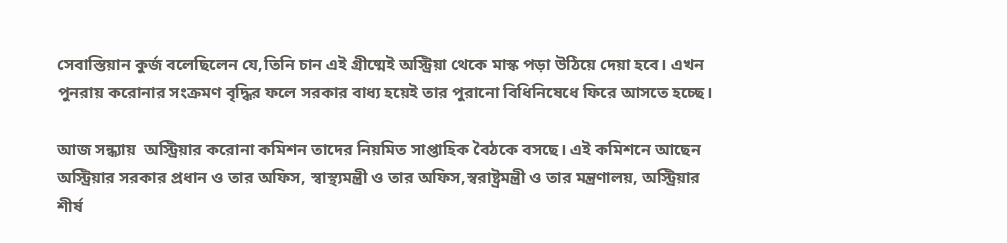সেবাস্তিয়ান কুর্জ বলেছিলেন যে,তিনি চান এই গ্রীষ্মেই অস্ট্রিয়া থেকে মাস্ক পড়া উঠিয়ে দেয়া হবে। এখন পুনরায় করোনার সংক্রমণ বৃদ্ধির ফলে সরকার বাধ্য হয়েই তার পুরানো বিধিনিষেধে ফিরে আসতে হচ্ছে।

আজ সন্ধ্যায়  অস্ট্রিয়ার করোনা কমিশন তাদের নিয়মিত সাপ্তাহিক বৈঠকে বসছে। এই কমিশনে আছেন অস্ট্রিয়ার সরকার প্রধান ও তার অফিস, স্বাস্থ্যমন্ত্রী ও তার অফিস,স্বরাষ্ট্রমন্ত্রী ও তার মন্ত্রণালয়, অস্ট্রিয়ার শীর্ষ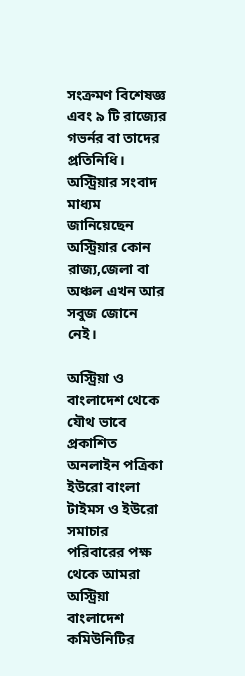সংক্রমণ বিশেষজ্ঞ এবং ৯ টি রাজ্যের গভর্নর বা তাদের প্রতিনিধি। অস্ট্রিয়ার সংবাদ মাধ্যম জানিয়েছেন অস্ট্রিয়ার কোন রাজ্য,জেলা বা অঞ্চল এখন আর সবুজ জোনে নেই।

অস্ট্রিয়া ও বাংলাদেশ থেকে যৌথ ভাবে প্রকাশিত অনলাইন পত্রিকা ইউরো বাংলা টাইমস ও ইউরো সমাচার পরিবারের পক্ষ থেকে আমরা অস্ট্রিয়া বাংলাদেশ কমিউনিটির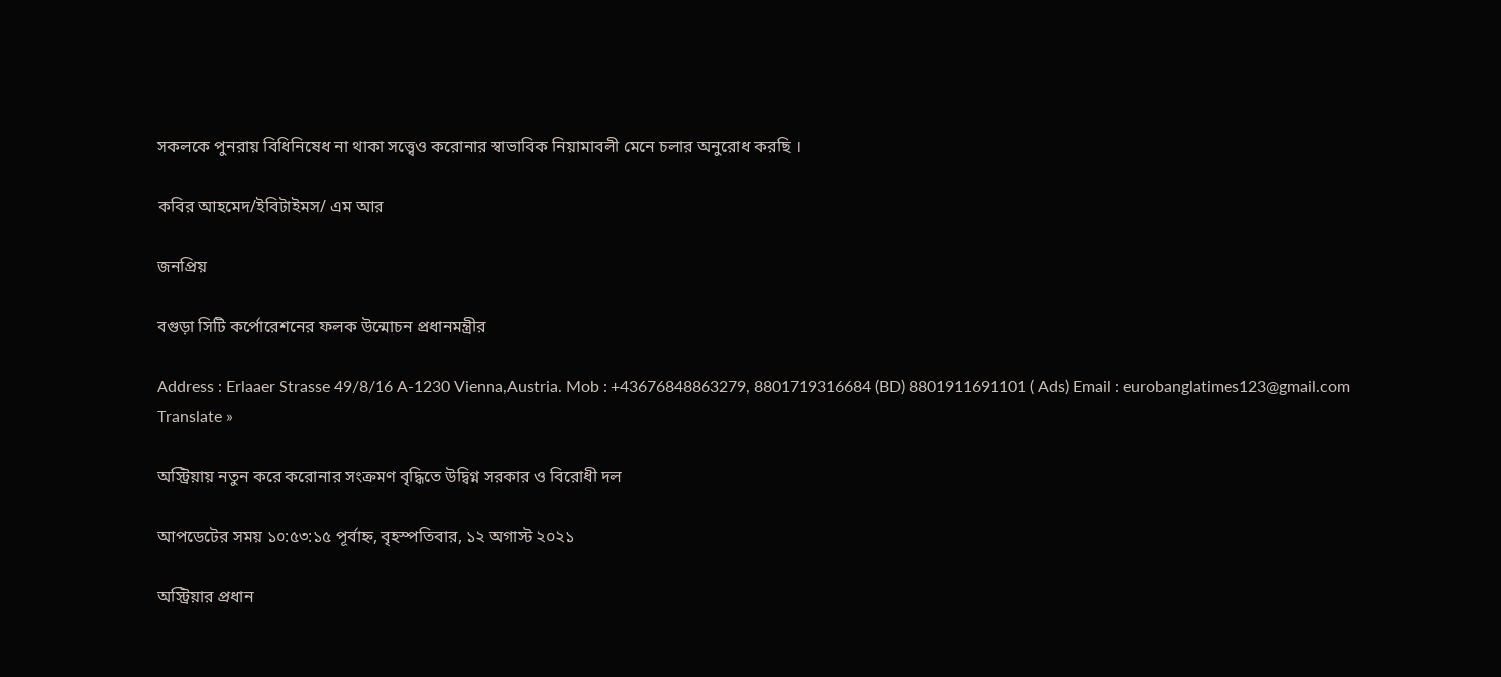সকলকে পুনরায় বিধিনিষেধ না থাকা সত্ত্বেও করোনার স্বাভাবিক নিয়ামাবলী মেনে চলার অনুরোধ করছি ।

কবির আহমেদ/ইবিটাইমস/ এম আর

জনপ্রিয়

বগুড়া সিটি কর্পোরেশনের ফলক উন্মোচন প্রধানমন্ত্রীর

Address : Erlaaer Strasse 49/8/16 A-1230 Vienna,Austria. Mob : +43676848863279, 8801719316684 (BD) 8801911691101 ( Ads) Email : eurobanglatimes123@gmail.com
Translate »

অস্ট্রিয়ায় নতুন করে করোনার সংক্রমণ বৃদ্ধিতে উদ্বিগ্ন সরকার ও বিরোধী দল

আপডেটের সময় ১০:৫৩:১৫ পূর্বাহ্ন, বৃহস্পতিবার, ১২ অগাস্ট ২০২১

অস্ট্রিয়ার প্রধান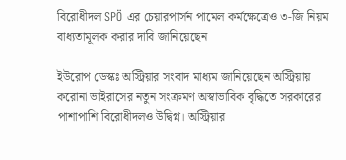বিরোধীদল SPÖ এর চেয়ারপার্সন পামেল কর্মক্ষেত্রেও ৩-জি নিয়ম বাধ্যতামূলক করার দাবি জানিয়েছেন

ইউরোপ ডেস্কঃ অস্ট্রিয়ার সংবাদ মাধ্যম জানিয়েছেন অস্ট্রিয়ায় করোনা ভাইরাসের নতুন সংক্রমণ অস্বাভাবিক বৃদ্ধিতে সরকারের পাশাপাশি বিরোধীদলও উদ্বিগ্ন। অস্ট্রিয়ার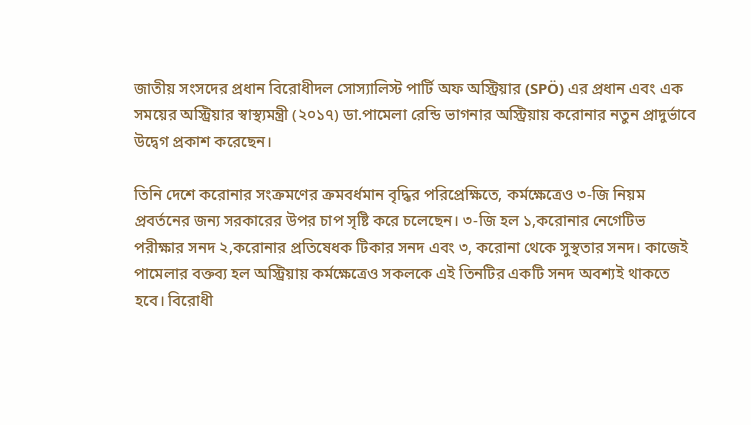জাতীয় সংসদের প্রধান বিরোধীদল সোস্যালিস্ট পার্টি অফ অস্ট্রিয়ার (SPÖ) এর প্রধান এবং এক সময়ের অস্ট্রিয়ার স্বাস্থ্যমন্ত্রী (২০১৭) ডা.পামেলা রেন্ডি ভাগনার অস্ট্রিয়ায় করোনার নতুন প্রাদুর্ভাবে উদ্বেগ প্রকাশ করেছেন।

তিনি দেশে করোনার সংক্রমণের ক্রমবর্ধমান বৃদ্ধির পরিপ্রেক্ষিতে, কর্মক্ষেত্রেও ৩-জি নিয়ম প্রবর্তনের জন্য সরকারের উপর চাপ সৃষ্টি করে চলেছেন। ৩-জি হল ১,করোনার নেগেটিভ পরীক্ষার সনদ ২,করোনার প্রতিষেধক টিকার সনদ এবং ৩, করোনা থেকে সুস্থতার সনদ। কাজেই পামেলার বক্তব্য হল অস্ট্রিয়ায় কর্মক্ষেত্রেও সকলকে এই তিনটির একটি সনদ অবশ্যই থাকতে হবে। বিরোধী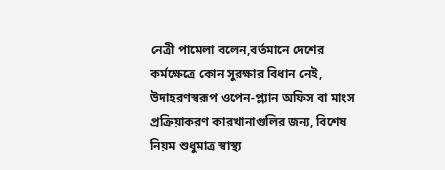নেত্রী পামেলা বলেন,বর্তমানে দেশের কর্মক্ষেত্রে কোন সুরক্ষার বিধান নেই, উদাহরণস্বরূপ ওপেন-প্ল্যান অফিস বা মাংস প্রক্রিয়াকরণ কারখানাগুলির জন্য, বিশেষ নিয়ম শুধুমাত্র স্বাস্থ্য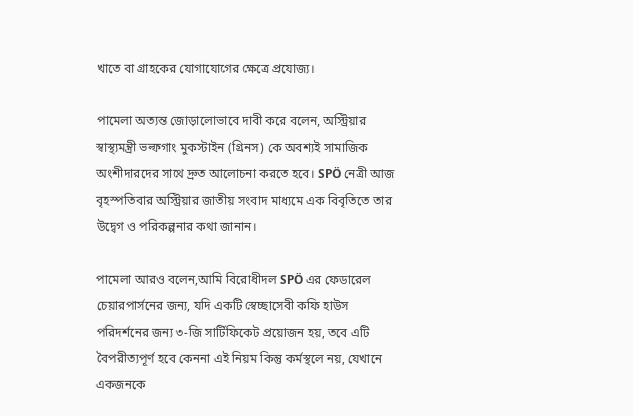খাতে বা গ্রাহকের যোগাযোগের ক্ষেত্রে প্রযোজ্য।

পামেলা অত্যন্ত জোড়ালোভাবে দাবী করে বলেন, অস্ট্রিয়ার স্বাস্থ্যমন্ত্রী ভল্ফগাং মুকস্টাইন (গ্রিনস) কে অবশ্যই সামাজিক অংশীদারদের সাথে দ্রুত আলোচনা করতে হবে। SPÖ নেত্রী আজ বৃহস্পতিবার অস্ট্রিয়ার জাতীয় সংবাদ মাধ্যমে এক বিবৃতিতে তার উদ্বেগ ও পরিকল্পনার কথা জানান।

পামেলা আরও বলেন,আমি বিরোধীদল SPÖ এর ফেডারেল চেয়ারপার্সনের জন্য, যদি একটি স্বেচ্ছাসেবী কফি হাউস পরিদর্শনের জন্য ৩-জি সার্টিফিকেট প্রয়োজন হয়, তবে এটি বৈপরীত্যপূর্ণ হবে কেননা এই নিয়ম কিন্তু কর্মস্থলে নয়, যেখানে একজনকে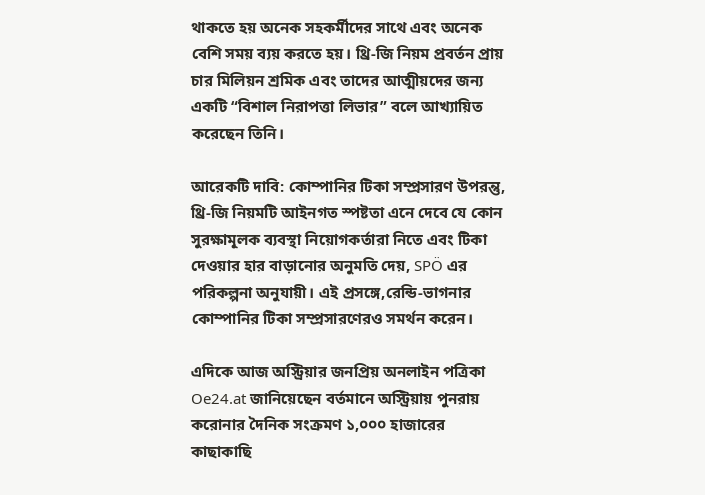থাকতে হয় অনেক সহকর্মীদের সাথে এবং অনেক বেশি সময় ব্যয় করতে হয়। থ্রি-জি নিয়ম প্রবর্তন প্রায় চার মিলিয়ন শ্রমিক এবং তাদের আত্মীয়দের জন্য একটি “বিশাল নিরাপত্তা লিভার” বলে আখ্যায়িত করেছেন তিনি।

আরেকটি দাবি: কোম্পানির টিকা সম্প্রসারণ উপরন্তু, থ্রি-জি নিয়মটি আইনগত স্পষ্টতা এনে দেবে যে কোন সুরক্ষামূলক ব্যবস্থা নিয়োগকর্তারা নিতে এবং টিকা দেওয়ার হার বাড়ানোর অনুমতি দেয়, SPÖ এর পরিকল্পনা অনুযায়ী। এই প্রসঙ্গে,রেন্ডি-ভাগনার কোম্পানির টিকা সম্প্রসারণেরও সমর্থন করেন।

এদিকে আজ অস্ট্রিয়ার জনপ্রিয় অনলাইন পত্রিকা Oe24.at জানিয়েছেন বর্তমানে অস্ট্রিয়ায় পুনরায় করোনার দৈনিক সংক্রমণ ১,০০০ হাজারের কাছাকাছি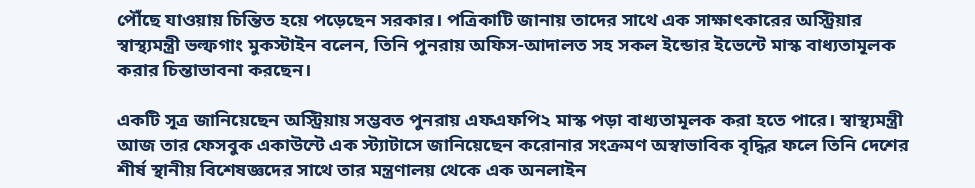পৌঁছে যাওয়ায় চিন্তিত হয়ে পড়েছেন সরকার। পত্রিকাটি জানায় তাদের সাথে এক সাক্ষাৎকারের অস্ট্রিয়ার স্বাস্থ্যমন্ত্রী ভল্ফগাং মুকস্টাইন বলেন, তিনি পুনরায় অফিস-আদালত সহ সকল ইন্ডোর ইভেন্টে মাস্ক বাধ্যতামূলক করার চিন্তাভাবনা করছেন।

একটি সূত্র জানিয়েছেন অস্ট্রিয়ায় সম্ভবত পুনরায় এফএফপি২ মাস্ক পড়া বাধ্যতামূলক করা হতে পারে। স্বাস্থ্যমন্ত্রী আজ তার ফেসবুক একাউন্টে এক স্ট্যাটাসে জানিয়েছেন করোনার সংক্রমণ অস্বাভাবিক বৃদ্ধির ফলে তিনি দেশের শীর্ষ স্থানীয় বিশেষজ্ঞদের সাথে তার মন্ত্রণালয় থেকে এক অনলাইন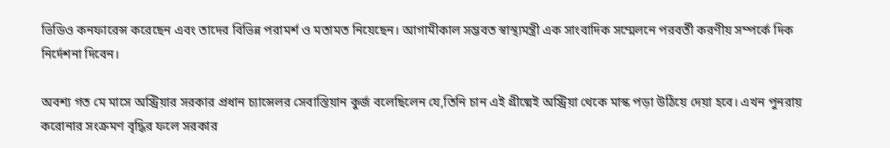ভিডিও কনফারেন্স করেছেন এবং তাদের বিভিন্ন পরামর্শ ও মতামত নিয়েছেন। আগামীকাল সম্ভবত স্বাস্থ্যমন্ত্রী এক সাংবাদিক সম্মেলনে পরবর্তী করণীয় সম্পর্কে দিক নির্দেশনা দিবেন।

অবশ্য গত মে মাসে অস্ট্রিয়ার সরকার প্রধান চ্যান্সেলর সেবাস্তিয়ান কুর্জ বলেছিলেন যে,তিনি চান এই গ্রীষ্মেই অস্ট্রিয়া থেকে মাস্ক পড়া উঠিয়ে দেয়া হবে। এখন পুনরায় করোনার সংক্রমণ বৃদ্ধির ফলে সরকার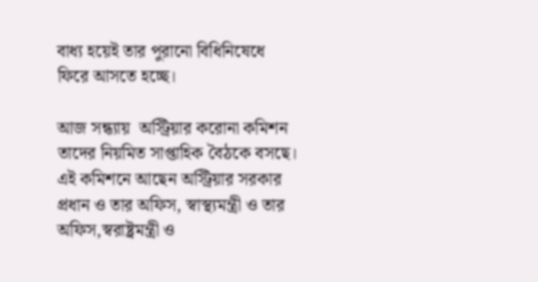বাধ্য হয়েই তার পুরানো বিধিনিষেধে ফিরে আসতে হচ্ছে।

আজ সন্ধ্যায়  অস্ট্রিয়ার করোনা কমিশন তাদের নিয়মিত সাপ্তাহিক বৈঠকে বসছে। এই কমিশনে আছেন অস্ট্রিয়ার সরকার প্রধান ও তার অফিস, স্বাস্থ্যমন্ত্রী ও তার অফিস,স্বরাষ্ট্রমন্ত্রী ও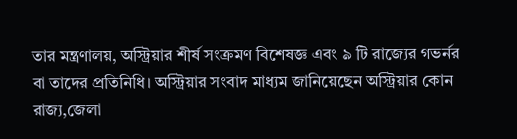তার মন্ত্রণালয়, অস্ট্রিয়ার শীর্ষ সংক্রমণ বিশেষজ্ঞ এবং ৯ টি রাজ্যের গভর্নর বা তাদের প্রতিনিধি। অস্ট্রিয়ার সংবাদ মাধ্যম জানিয়েছেন অস্ট্রিয়ার কোন রাজ্য,জেলা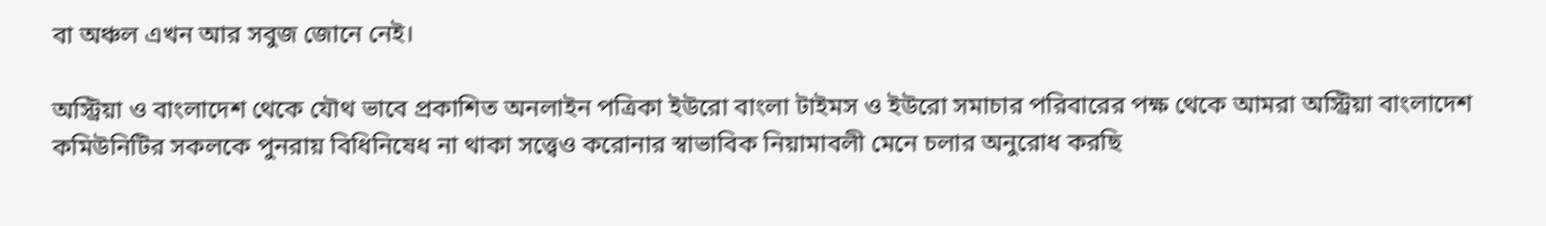বা অঞ্চল এখন আর সবুজ জোনে নেই।

অস্ট্রিয়া ও বাংলাদেশ থেকে যৌথ ভাবে প্রকাশিত অনলাইন পত্রিকা ইউরো বাংলা টাইমস ও ইউরো সমাচার পরিবারের পক্ষ থেকে আমরা অস্ট্রিয়া বাংলাদেশ কমিউনিটির সকলকে পুনরায় বিধিনিষেধ না থাকা সত্ত্বেও করোনার স্বাভাবিক নিয়ামাবলী মেনে চলার অনুরোধ করছি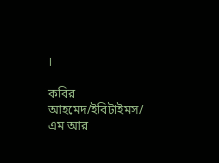।

কবির আহমেদ/ইবিটাইমস/ এম আর